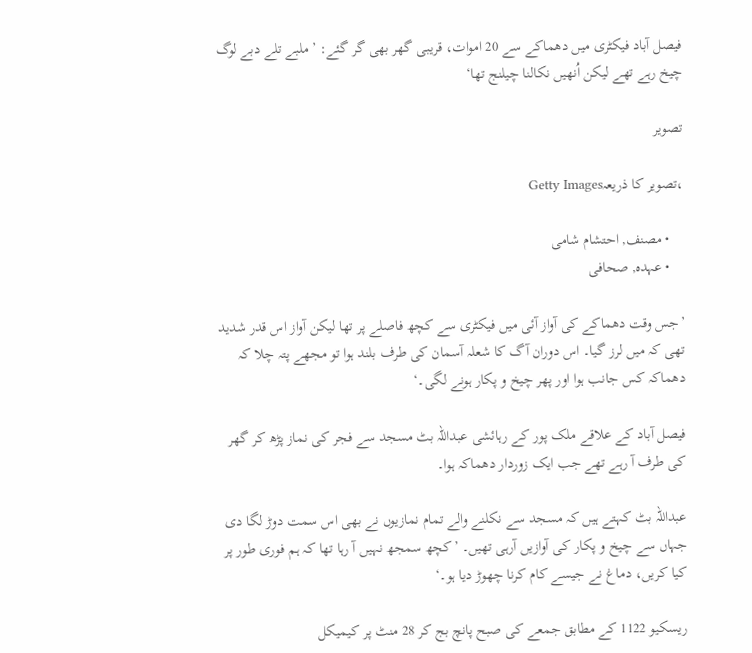فیصل آباد فیکٹری میں دھماکے سے 20 اموات، قریبی گھر بھی گر گئے: ’ملبے تلے دبے لوگ چیخ رہے تھے لیکن اُنھیں نکالنا چیلنج تھا‘

تصویر

،تصویر کا ذریعہGetty Images

    • مصنف, احتشام شامی
    • عہدہ, صحافی

’جس وقت دھماکے کی آواز آئی میں فیکٹری سے کچھ فاصلے پر تھا لیکن آواز اس قدر شدید تھی کہ میں لرز گیا۔ اس دوران آگ کا شعلہ آسمان کی طرف بلند ہوا تو مجھے پتہ چلا کہ دھماکہ کس جانب ہوا اور پھر چیخ و پکار ہونے لگی۔‘

فیصل آباد کے علاقے ملک پور کے رہائشی عبداللہ بٹ مسجد سے فجر کی نماز پڑھ کر گھر کی طرف آ رہے تھے جب ایک زوردار دھماکہ ہوا۔

عبداللہ بٹ کہتے ہیں کہ مسجد سے نکلنے والے تمام نمازیوں نے بھی اس سمت دوڑ لگا دی جہاں سے چیخ و پکار کی آوازیں آرہی تھیں۔ ’کچھ سمجھ نہیں آ رہا تھا کہ ہم فوری طور پر کیا کریں، دماغ نے جیسے کام کرنا چھوڑ دیا ہو۔‘

ریسکیو 1122 کے مطابق جمعے کی صبح پانچ بج کر 28 منٹ پر کیمیکل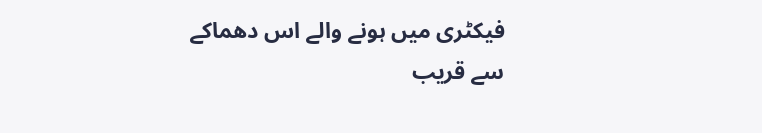فیکٹری میں ہونے والے اس دھماکے سے قریب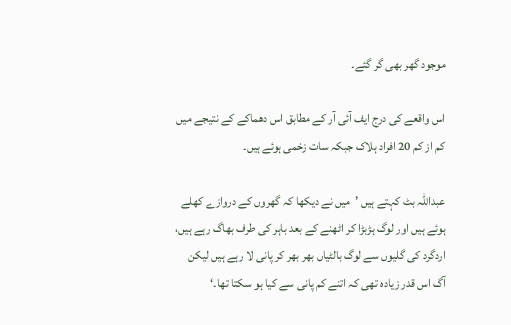موجود گھر بھی گر گئے۔

اس واقعے کی درج ایف آئی آر کے مطابق اس دھماکے کے نتیجے میں کم از کم 20 افراد ہلاک جبکہ سات زخمی ہوئے ہیں۔

عبداللہ بٹ کہتے ہیں ’میں نے دیکھا کہ گھروں کے دروازے کھلے ہوئے ہیں اور لوگ ہڑبڑا کر اٹھنے کے بعد باہر کی طرف بھاگ رہے ہیں، اردگرد کی گلیوں سے لوگ بالٹیاں بھر بھر کر پانی لا رہے ہیں لیکن آگ اس قدر زیادہ تھی کہ اتنے کم پانی سے کیا ہو سکتا تھا۔‘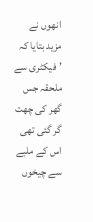انھوں نے مزید بتایا کہ ’فیکٹری سے ملحقہ جس گھر کی چھت گر گئی تھی اس کے ملبے سے چیخوں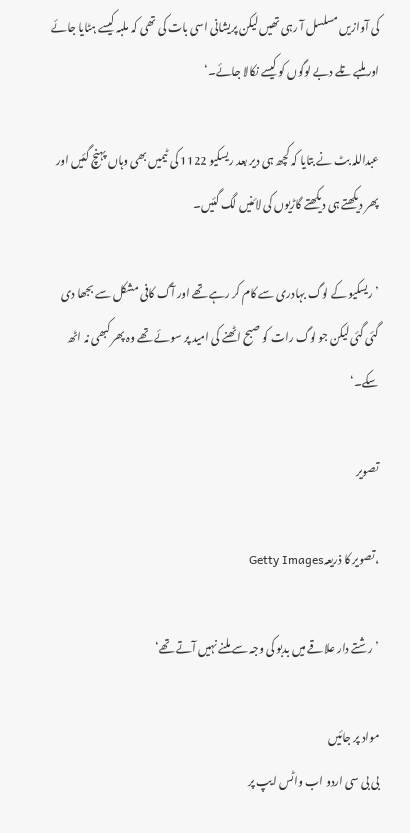کی آوازیں مسلسل آ رہی تھیں لیکن پریشانی اسی بات کی تھی کہ ملبہ کیسے ہٹایا جائے اور ملبے تلے دبے لوگوں کو کیسے نکالا جائے۔‘

عبداللہ بٹ نے بتایا کہ کچھ ہی دیر بعد ریسکیو 1122 کی ٹیمیں بھی وہاں پہنچ گئیں اور پھر دیکھتے ہی دیکھتے گاڑیوں کی لائنیں لگ گئیں۔

’ریسکیو کے لوگ بہادری سے کام کر رہے تھے اور آگ کافی مشکل سے بجھا دی گئی گئی لیکن جو لوگ رات کو صبح اٹھنے کی امید پر سوئے تھے وہ پھر کبھی نہ اٹھ سکے۔‘

تصویر

،تصویر کا ذریعہGetty Images

’رشتے دار علاقے میں بدبو کی وجہ سے ملنے نہیں آتے تھے‘

مواد پر جائیں
بی بی سی اردو اب واٹس ایپ پر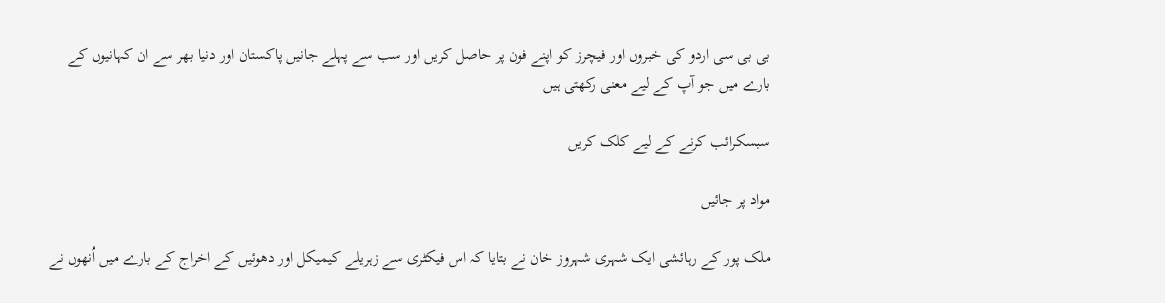بی بی سی اردو کی خبروں اور فیچرز کو اپنے فون پر حاصل کریں اور سب سے پہلے جانیں پاکستان اور دنیا بھر سے ان کہانیوں کے بارے میں جو آپ کے لیے معنی رکھتی ہیں

سبسکرائب کرنے کے لیے کلک کریں

مواد پر جائیں

ملک پور کے رہائشی ایک شہری شہروز خان نے بتایا کہ اس فیکٹری سے زہریلے کیمیکل اور دھوئیں کے اخراج کے بارے میں اُنھوں نے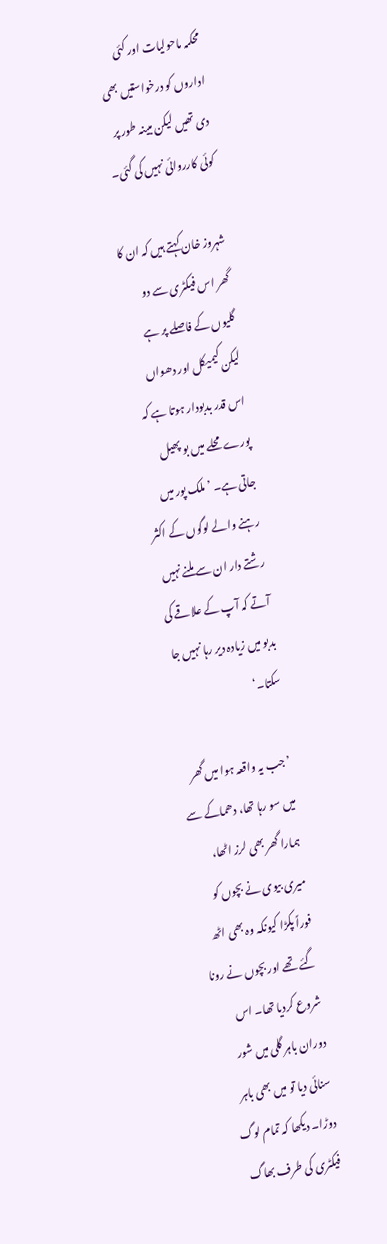محکمہ ماحولیات اور کئی اداروں کو درخواستیں بھی دی تھیں لیکن مبینہ طور پر کوئی کارروائی نہیں کی گئی۔

شہروز خان کہتے ہیں کہ ان کا گھر اس فیکٹری سے دو گلیوں کے فاصلے پر ہے لیکن کیمیکل اور دھواں اس قدر بدبودار ہوتا ہے کہ پورے محلے میں بو پھیل جاتی ہے۔ ’ملک پور میں رہنے والے لوگوں کے اکثر رشتے دار ان سے ملنے نہیں آتے کہ آپ کے علاقے کی بدبو میں زیادہ دیر رہا نہیں جا سکتا۔‘

’جب یہ واقعہ ہوا میں گھر میں سو رہا تھا، دھماکے سے ہمارا گھر بھی لرز اٹھا، میری بیوی نے بچوں کو فوراً پکڑا کیونکہ وہ بھی اٹھ گئے تھے اور بچوں نے رونا شروع کردیا تھا۔ اس دوران باہر گلی میں شور سنائی دیا تو میں بھی باہر دوڑا۔ دیکھا کہ تمام لوگ فیکٹری کی طرف بھاگ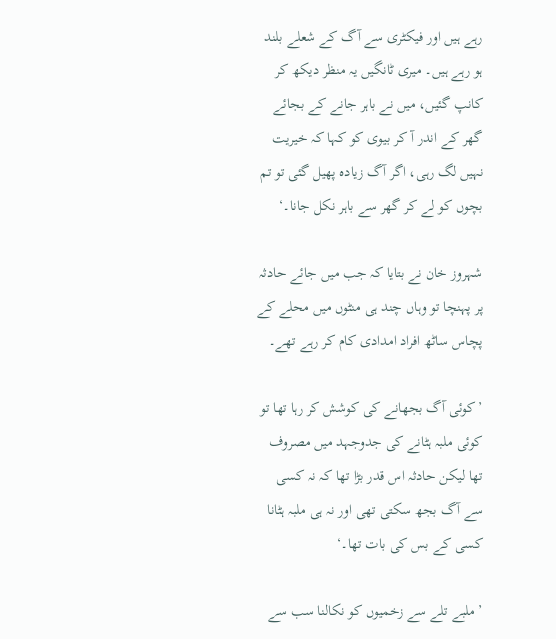رہے ہیں اور فیکٹری سے آگ کے شعلے بلند ہو رہے ہیں۔ میری ٹانگیں یہ منظر دیکھ کر کانپ گئیں، میں نے باہر جانے کے بجائے گھر کے اندر آ کر بیوی کو کہا کہ خیریت نہیں لگ رہی، اگر آگ زیادہ پھیل گئی تو تم بچوں کو لے کر گھر سے باہر نکل جانا۔‘

شہروز خان نے بتایا کہ جب میں جائے حادثہ پر پہنچا تو وہاں چند ہی منٹوں میں محلے کے پچاس ساٹھ افراد امدادی کام کر رہے تھے۔

’کوئی آگ بجھانے کی کوشش کر رہا تھا تو کوئی ملبہ ہٹانے کی جدوجہد میں مصروف تھا لیکن حادثہ اس قدر بڑا تھا کہ نہ کسی سے آگ بجھ سکتی تھی اور نہ ہی ملبہ ہٹانا کسی کے بس کی بات تھا۔‘

’ملبے تلے سے زخمیوں کو نکالنا سب سے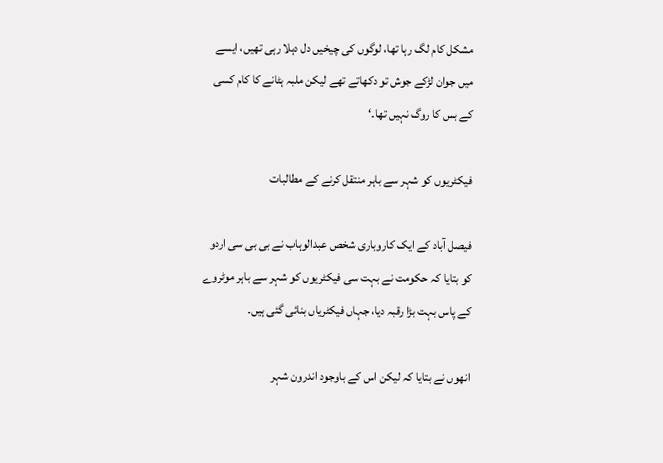مشکل کام لگ رہا تھا، لوگوں کی چیخیں دل دہلا رہی تھیں، ایسے میں جوان لڑکے جوش تو دکھاتے تھے لیکن ملبہ ہٹانے کا کام کسی کے بس کا روگ نہیں تھا۔‘

فیکٹریوں کو شہر سے باہر منتقل کرنے کے مطالبات

فیصل آباد کے ایک کاروباری شخص عبدالوہاب نے بی بی سی اردو کو بتایا کہ حکومت نے بہت سی فیکٹریوں کو شہر سے باہر موٹروے کے پاس بہت بڑا رقبہ دیا، جہاں فیکٹریاں بنائی گئی ہیں۔

انھوں نے بتایا کہ لیکن اس کے باوجود اندرون شہر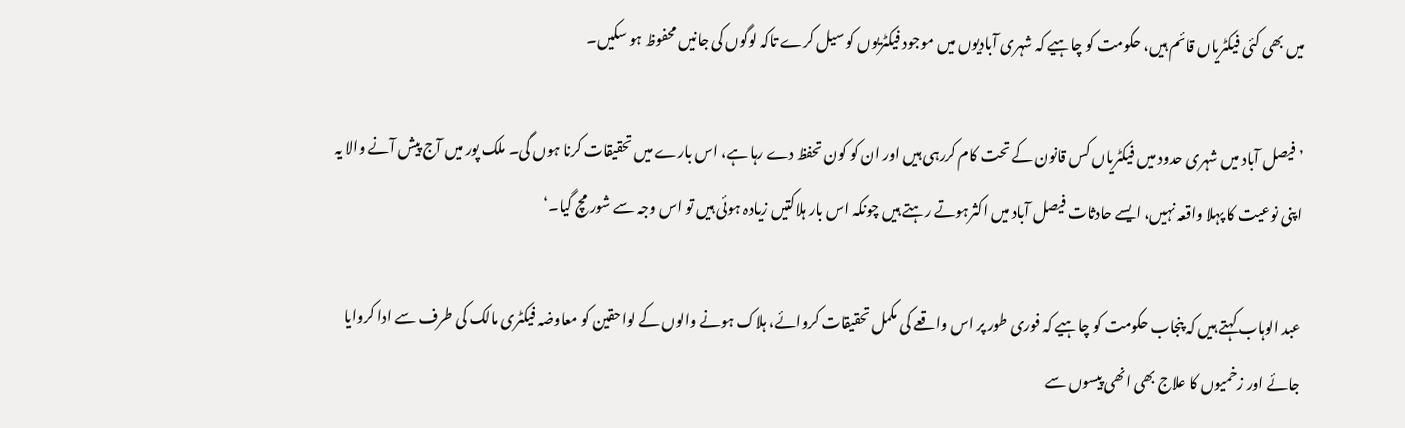میں بھی کئی فیکٹریاں قائم ہیں، حکومت کو چاہیے کہ شہری آبادیوں میں موجود فیکٹریوں کو سیل کرے تاکہ لوگوں کی جانیں محفوظ ہو سکیں۔

’فیصل آباد میں شہری حدود میں فیکٹریاں کس قانون کے تحت کام کررہی ہیں اور ان کو کون تحفظ دے رہا ہے، اس بارے میں تحقیقات کرنا ہوں گی۔ ملک پور میں آج پیش آنے والا یہ اپنی نوعیت کا پہلا واقعہ نہیں، ایسے حادثات فیصل آباد میں اکثرہوتے رہتے ہیں چونکہ اس بار ہلاکتیں زیادہ ہوئی ہیں تو اس وجہ سے شور مچ گیا۔‘

عبد الوہاب کہتے ہیں کہ پنجاب حکومت کو چاہیے کہ فوری طور پر اس واقعے کی مکمل تحقیقات کروائے، ہلاک ہونے والوں کے لواحقین کو معاوضہ فیکٹری مالک کی طرف سے ادا کروایا جائے اور زخمیوں کا علاج بھی انھی پیسوں سے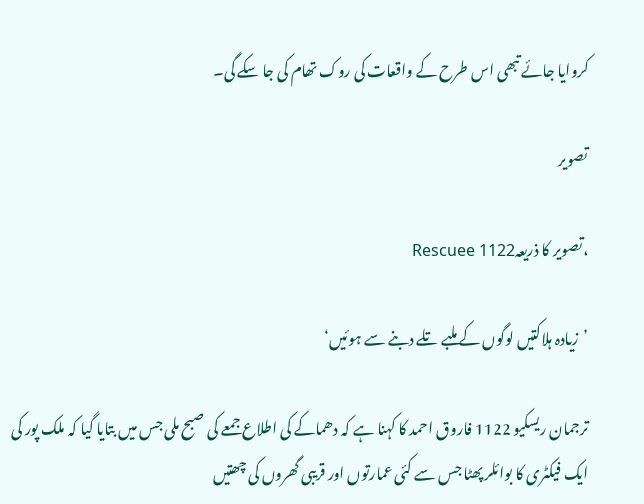کروایا جائے تبھی اس طرح کے واقعات کی روک تھام کی جا سکے گی۔

تصویر

،تصویر کا ذریعہRescuee 1122

’زیادہ ہلاکتیں لوگوں کے ملبے تلے دبنے سے ہوئیں‘

ترجمان ریسکیو 1122 فاروق احمد کا کہنا ہے کہ دھماکے کی اطلاع جمعے کی صبح ملی جس میں بتایا گیا کہ ملک پور کی ایک فیکٹری کا بوائلر پھٹا جس سے کئی عمارتوں اور قریبی گھروں کی چھتیں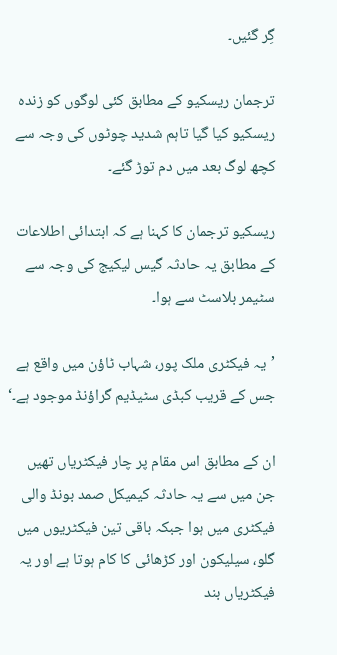گِر گئیں۔

ترجمان ریسکیو کے مطابق کئی لوگوں کو زندہ ریسکیو کیا گیا تاہم شدید چوٹوں کی وجہ سے کچھ لوگ بعد میں دم توڑ گئے۔

ریسکیو ترجمان کا کہنا ہے کہ ابتدائی اطلاعات کے مطابق یہ حادثہ گیس لیکیج کی وجہ سے سٹیمر بلاسٹ سے ہوا۔

’یہ فیکٹری ملک پور، شہاب ٹاؤن میں واقع ہے جس کے قریب کبڈی سٹیڈیم گراؤنڈ موجود ہے۔‘

ان کے مطابق اس مقام پر چار فیکٹریاں تھیں جن میں سے یہ حادثہ کیمیکل صمد بونڈ والی فیکٹری میں ہوا جبکہ باقی تین فیکٹریوں میں گلو، سیلیکون اور کڑھائی کا کام ہوتا ہے اور یہ فیکٹریاں بند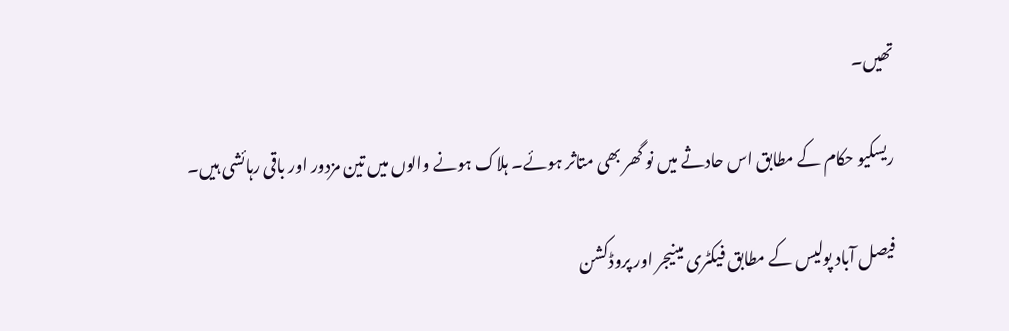تھیں۔

ریسکیو حکام کے مطابق اس حادثے میں نو گھر بھی متاثر ہوئے۔ ہلاک ہونے والوں میں تین مزدور اور باقی رہائشی ہیں۔

فیصل آباد پولیس کے مطابق فیکٹری مینیجر اور پروڈکشن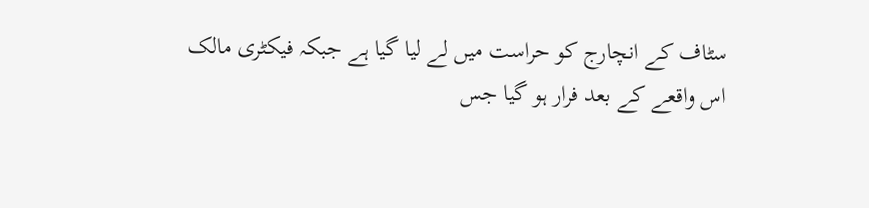سٹاف کے انچارج کو حراست میں لے لیا گیا ہے جبکہ فیکٹری مالک اس واقعے کے بعد فرار ہو گیا جس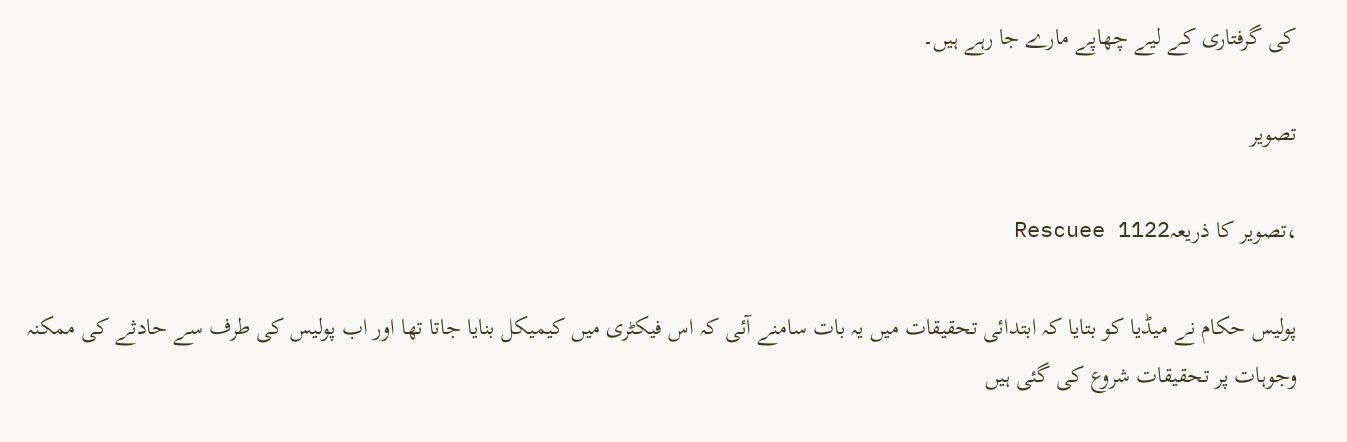کی گرفتاری کے لیے چھاپے مارے جا رہے ہیں۔

تصویر

،تصویر کا ذریعہRescuee 1122

پولیس حکام نے میڈیا کو بتایا کہ ابتدائی تحقیقات میں یہ بات سامنے آئی کہ اس فیکٹری میں کیمیکل بنایا جاتا تھا اور اب پولیس کی طرف سے حادثے کی ممکنہ وجوہات پر تحقیقات شروع کی گئی ہیں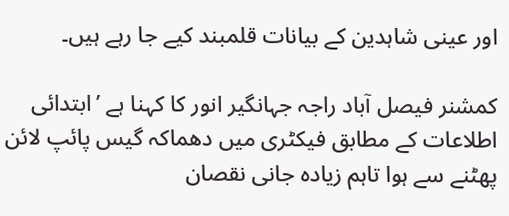اور عینی شاہدین کے بیانات قلمبند کیے جا رہے ہیں۔

کمشنر فیصل آباد راجہ جہانگیر انور کا کہنا ہے ’ابتدائی اطلاعات کے مطابق فیکٹری میں دھماکہ گیس پائپ لائن پھٹنے سے ہوا تاہم زیادہ جانی نقصان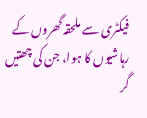فیکٹری سے ملحقہ گھروں کے رہاشیوں کا ہوا، جن کی چھتیں گر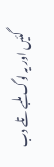گئیں اور یہ لوگ ملبے تلے دب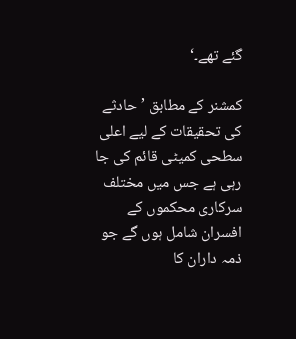گئے تھے۔‘

کمشنر کے مطابق ’حادثے کی تحقیقات کے لیے اعلی سطحی کمیٹی قائم کی جا رہی ہے جس میں مختلف سرکاری محکموں کے افسران شامل ہوں گے جو ذمہ داران کا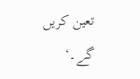تعین کریں گے۔‘